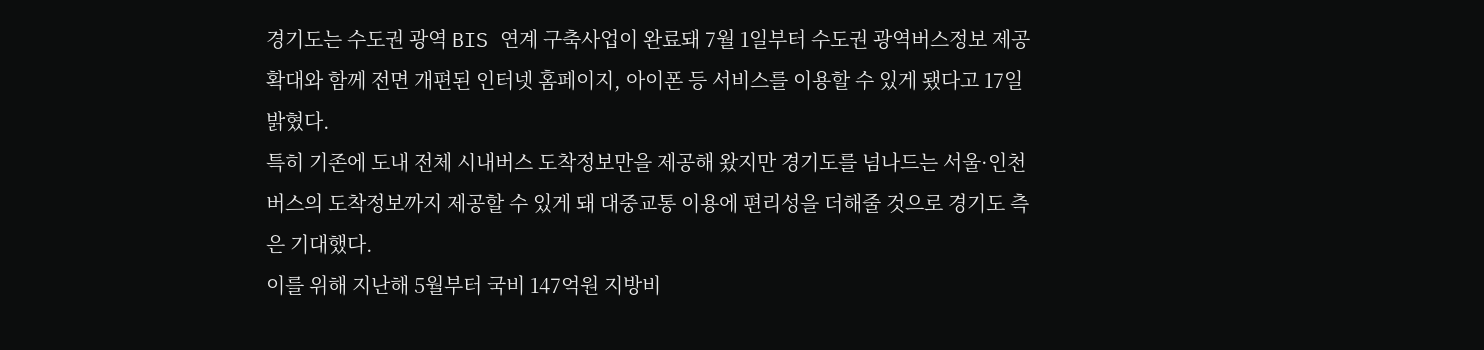경기도는 수도권 광역 BIS 연계 구축사업이 완료돼 7월 1일부터 수도권 광역버스정보 제공 확대와 함께 전면 개편된 인터넷 홈페이지, 아이폰 등 서비스를 이용할 수 있게 됐다고 17일 밝혔다.
특히 기존에 도내 전체 시내버스 도착정보만을 제공해 왔지만 경기도를 넘나드는 서울·인천버스의 도착정보까지 제공할 수 있게 돼 대중교통 이용에 편리성을 더해줄 것으로 경기도 측은 기대했다.
이를 위해 지난해 5월부터 국비 147억원 지방비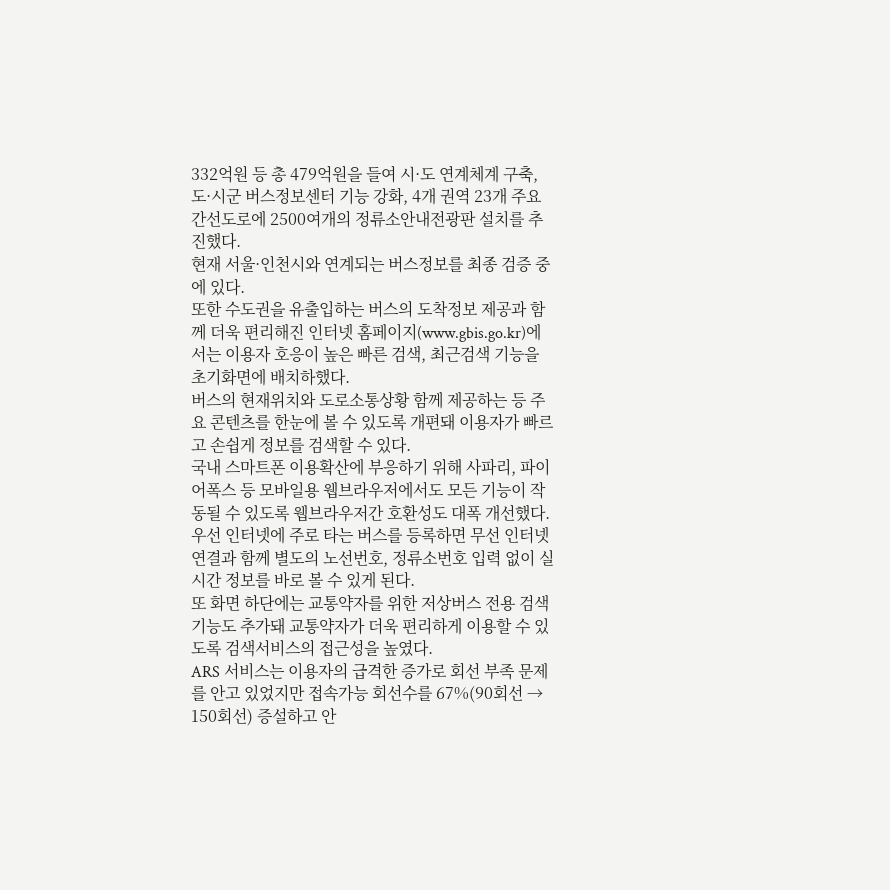332억원 등 총 479억원을 들여 시·도 연계체계 구축, 도·시군 버스정보센터 기능 강화, 4개 권역 23개 주요간선도로에 2500여개의 정류소안내전광판 설치를 추진했다.
현재 서울·인천시와 연계되는 버스정보를 최종 검증 중에 있다.
또한 수도권을 유출입하는 버스의 도착정보 제공과 함께 더욱 편리해진 인터넷 홈페이지(www.gbis.go.kr)에서는 이용자 호응이 높은 빠른 검색, 최근검색 기능을 초기화면에 배치하했다.
버스의 현재위치와 도로소통상황 함께 제공하는 등 주요 콘텐츠를 한눈에 볼 수 있도록 개편돼 이용자가 빠르고 손쉽게 정보를 검색할 수 있다.
국내 스마트폰 이용확산에 부응하기 위해 사파리, 파이어폭스 등 모바일용 웹브라우저에서도 모든 기능이 작동될 수 있도록 웹브라우저간 호환성도 대폭 개선했다.
우선 인터넷에 주로 타는 버스를 등록하면 무선 인터넷 연결과 함께 별도의 노선번호, 정류소번호 입력 없이 실시간 정보를 바로 볼 수 있게 된다.
또 화면 하단에는 교통약자를 위한 저상버스 전용 검색기능도 추가돼 교통약자가 더욱 편리하게 이용할 수 있도록 검색서비스의 접근성을 높였다.
ARS 서비스는 이용자의 급격한 증가로 회선 부족 문제를 안고 있었지만 접속가능 회선수를 67%(90회선 → 150회선) 증설하고 안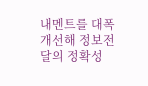내멘트를 대폭 개선해 정보전달의 정확성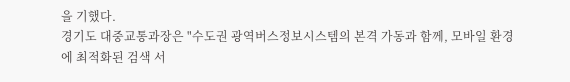을 기했다.
경기도 대중교통과장은 "수도권 광역버스정보시스템의 본격 가동과 함께, 모바일 환경에 최적화된 검색 서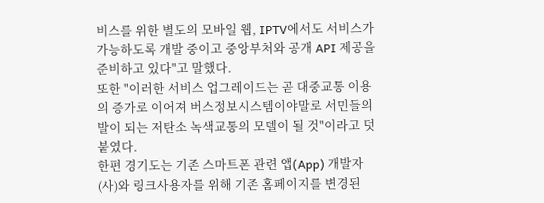비스를 위한 별도의 모바일 웹, IPTV에서도 서비스가 가능하도록 개발 중이고 중앙부처와 공개 API 제공을 준비하고 있다"고 말했다.
또한 "이러한 서비스 업그레이드는 곧 대중교통 이용의 증가로 이어져 버스정보시스템이야말로 서민들의 발이 되는 저탄소 녹색교통의 모델이 될 것"이라고 덧붙였다.
한편 경기도는 기존 스마트폰 관련 앱(App) 개발자(사)와 링크사용자를 위해 기존 홈페이지를 변경된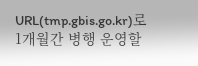URL(tmp.gbis.go.kr)로 1개월간 병행 운영할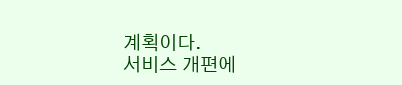계획이다.
서비스 개편에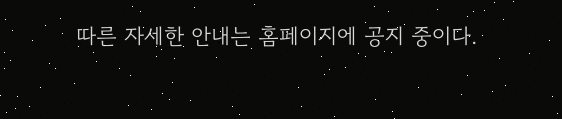따른 자세한 안내는 홈페이지에 공지 중이다.